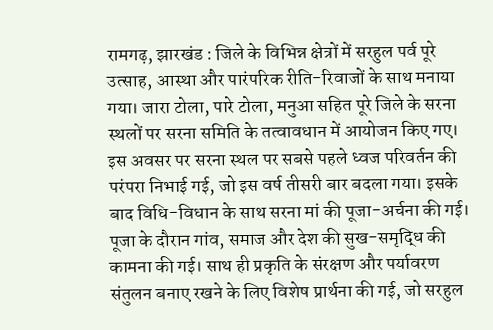रामगढ़, झारखंड : जिले के विभिन्न क्षेत्रों में सरहुल पर्व पूरे उत्साह, आस्था और पारंपरिक रीति-रिवाजों के साथ मनाया गया। जारा टोला, पारे टोला, मनुआ सहित पूरे जिले के सरना स्थलों पर सरना समिति के तत्वावधान में आयोजन किए गए।
इस अवसर पर सरना स्थल पर सबसे पहले ध्वज परिवर्तन की परंपरा निभाई गई, जो इस वर्ष तीसरी बार बदला गया। इसके बाद विधि-विधान के साथ सरना मां की पूजा-अर्चना की गई।
पूजा के दौरान गांव, समाज और देश की सुख-समृद्धि की कामना की गई। साथ ही प्रकृति के संरक्षण और पर्यावरण संतुलन बनाए रखने के लिए विशेष प्रार्थना की गई, जो सरहुल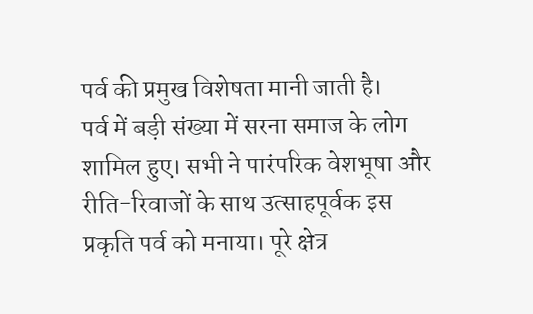पर्व की प्रमुख विशेषता मानी जाती है।
पर्व में बड़ी संख्या में सरना समाज के लोग शामिल हुए। सभी ने पारंपरिक वेशभूषा और रीति-रिवाजों के साथ उत्साहपूर्वक इस प्रकृति पर्व को मनाया। पूरे क्षेत्र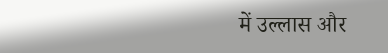में उल्लास और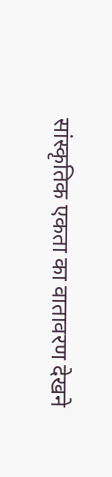सांस्कृतिक एकता का वातावरण देखने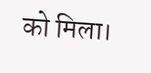को मिला।